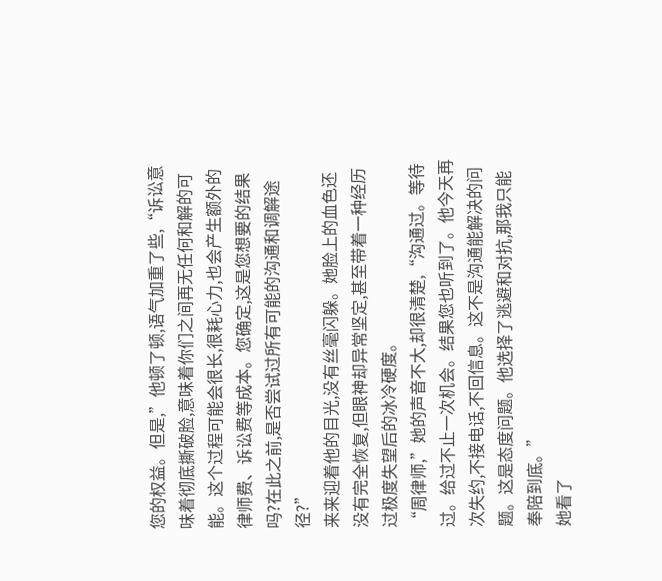您的权益。但是,”他顿了顿,语气加重了些,“诉讼意味着彻底撕破脸,意味着你们之间再无任何和解的可能。这个过程可能会很长,很耗心力,也会产生额外的律师费、诉讼费等成本。您确定,这是您想要的结果吗?在此之前,是否尝试过所有可能的沟通和调解途径?”
来来迎着他的目光,没有丝毫闪躲。她脸上的血色还没有完全恢复,但眼神却异常坚定,甚至带着一种经历过极度失望后的冰冷硬度。
“周律师,”她的声音不大,却很清楚,“沟通过。等待过。给过不止一次机会。结果您也听到了。他今天再次失约,不接电话,不回信息。这不是沟通能解决的问题。这是态度问题。他选择了逃避和对抗,那我只能奉陪到底。”
她看了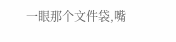一眼那个文件袋,嘴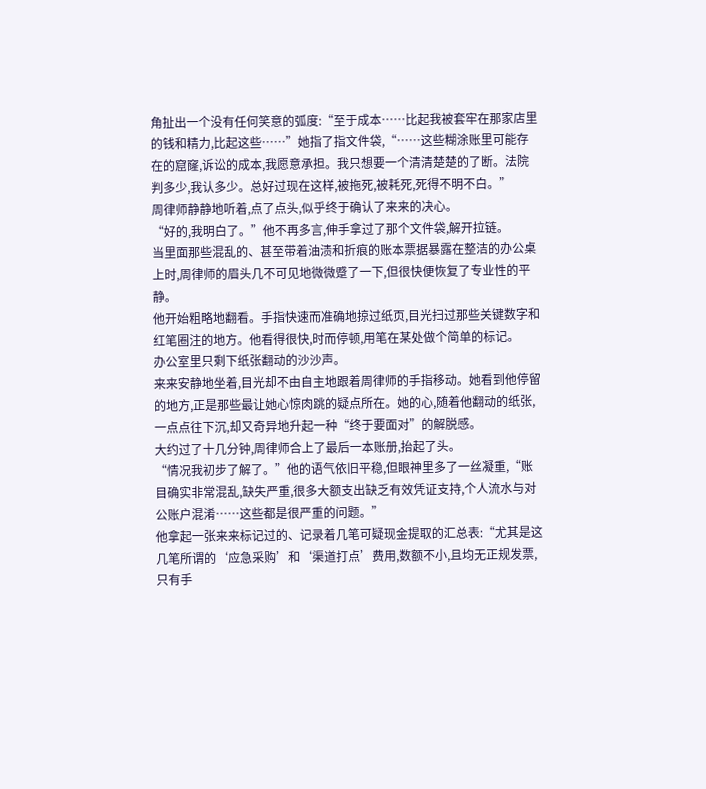角扯出一个没有任何笑意的弧度:“至于成本……比起我被套牢在那家店里的钱和精力,比起这些……”她指了指文件袋,“……这些糊涂账里可能存在的窟窿,诉讼的成本,我愿意承担。我只想要一个清清楚楚的了断。法院判多少,我认多少。总好过现在这样,被拖死,被耗死,死得不明不白。”
周律师静静地听着,点了点头,似乎终于确认了来来的决心。
“好的,我明白了。”他不再多言,伸手拿过了那个文件袋,解开拉链。
当里面那些混乱的、甚至带着油渍和折痕的账本票据暴露在整洁的办公桌上时,周律师的眉头几不可见地微微蹙了一下,但很快便恢复了专业性的平静。
他开始粗略地翻看。手指快速而准确地掠过纸页,目光扫过那些关键数字和红笔圈注的地方。他看得很快,时而停顿,用笔在某处做个简单的标记。
办公室里只剩下纸张翻动的沙沙声。
来来安静地坐着,目光却不由自主地跟着周律师的手指移动。她看到他停留的地方,正是那些最让她心惊肉跳的疑点所在。她的心,随着他翻动的纸张,一点点往下沉,却又奇异地升起一种“终于要面对”的解脱感。
大约过了十几分钟,周律师合上了最后一本账册,抬起了头。
“情况我初步了解了。”他的语气依旧平稳,但眼神里多了一丝凝重,“账目确实非常混乱,缺失严重,很多大额支出缺乏有效凭证支持,个人流水与对公账户混淆……这些都是很严重的问题。”
他拿起一张来来标记过的、记录着几笔可疑现金提取的汇总表:“尤其是这几笔所谓的‘应急采购’和‘渠道打点’费用,数额不小,且均无正规发票,只有手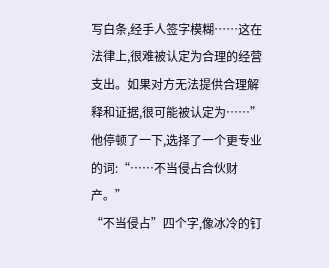写白条,经手人签字模糊……这在法律上,很难被认定为合理的经营支出。如果对方无法提供合理解释和证据,很可能被认定为……”
他停顿了一下,选择了一个更专业的词:“……不当侵占合伙财产。”
“不当侵占”四个字,像冰冷的钉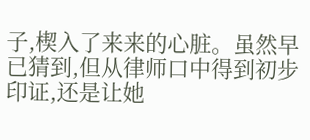子,楔入了来来的心脏。虽然早已猜到,但从律师口中得到初步印证,还是让她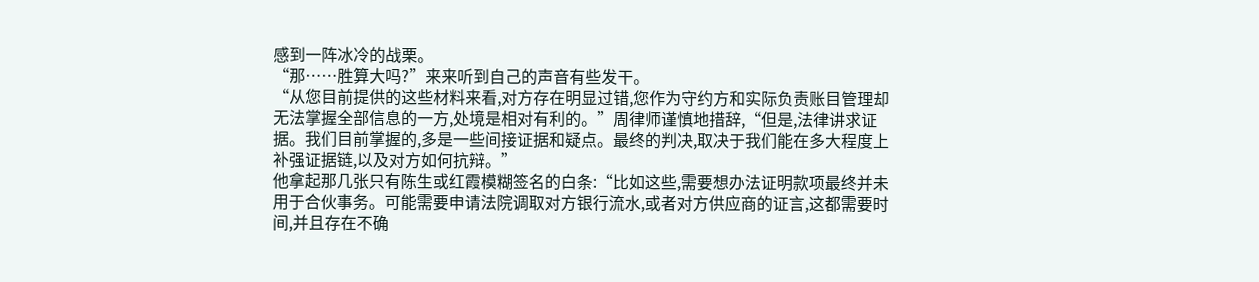感到一阵冰冷的战栗。
“那……胜算大吗?”来来听到自己的声音有些发干。
“从您目前提供的这些材料来看,对方存在明显过错,您作为守约方和实际负责账目管理却无法掌握全部信息的一方,处境是相对有利的。”周律师谨慎地措辞,“但是,法律讲求证据。我们目前掌握的,多是一些间接证据和疑点。最终的判决,取决于我们能在多大程度上补强证据链,以及对方如何抗辩。”
他拿起那几张只有陈生或红霞模糊签名的白条:“比如这些,需要想办法证明款项最终并未用于合伙事务。可能需要申请法院调取对方银行流水,或者对方供应商的证言,这都需要时间,并且存在不确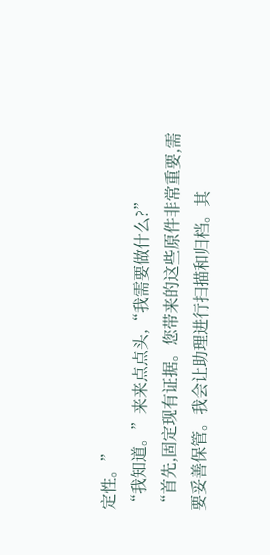定性。”
“我知道。”来来点点头,“我需要做什么?”
“首先,固定现有证据。您带来的这些原件非常重要,需要妥善保管。我会让助理进行扫描和归档。其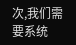次,我们需要系统